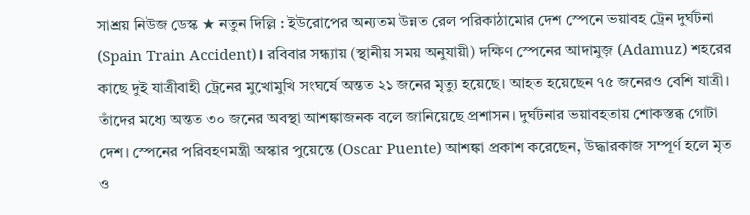সাশ্রয় নিউজ ডেস্ক ★ নতুন দিল্লি : ইউরোপের অন্যতম উন্নত রেল পরিকাঠামোর দেশ স্পেনে ভয়াবহ ট্রেন দুর্ঘটনা (Spain Train Accident)। রবিবার সন্ধ্যায় (স্থানীয় সময় অনুযায়ী) দক্ষিণ স্পেনের আদামুজ় (Adamuz) শহরের কাছে দুই যাত্রীবাহী ট্রেনের মুখোমুখি সংঘর্ষে অন্তত ২১ জনের মৃত্যু হয়েছে। আহত হয়েছেন ৭৫ জনেরও বেশি যাত্রী। তাঁদের মধ্যে অন্তত ৩০ জনের অবস্থা আশঙ্কাজনক বলে জানিয়েছে প্রশাসন। দুর্ঘটনার ভয়াবহতায় শোকস্তব্ধ গোটা দেশ। স্পেনের পরিবহণমন্ত্রী অস্কার পুয়েন্তে (Oscar Puente) আশঙ্কা প্রকাশ করেছেন, উদ্ধারকাজ সম্পূর্ণ হলে মৃত ও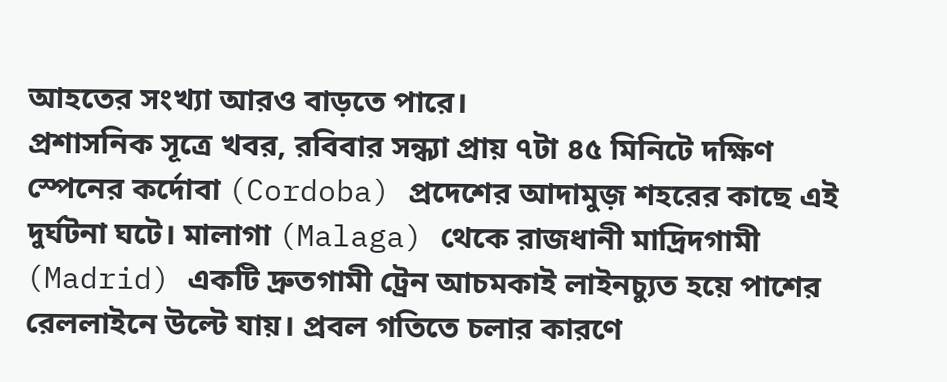আহতের সংখ্যা আরও বাড়তে পারে।
প্রশাসনিক সূত্রে খবর, রবিবার সন্ধ্যা প্রায় ৭টা ৪৫ মিনিটে দক্ষিণ স্পেনের কর্দোবা (Cordoba) প্রদেশের আদামুজ় শহরের কাছে এই দুর্ঘটনা ঘটে। মালাগা (Malaga) থেকে রাজধানী মাদ্রিদগামী (Madrid) একটি দ্রুতগামী ট্রেন আচমকাই লাইনচ্যুত হয়ে পাশের রেললাইনে উল্টে যায়। প্রবল গতিতে চলার কারণে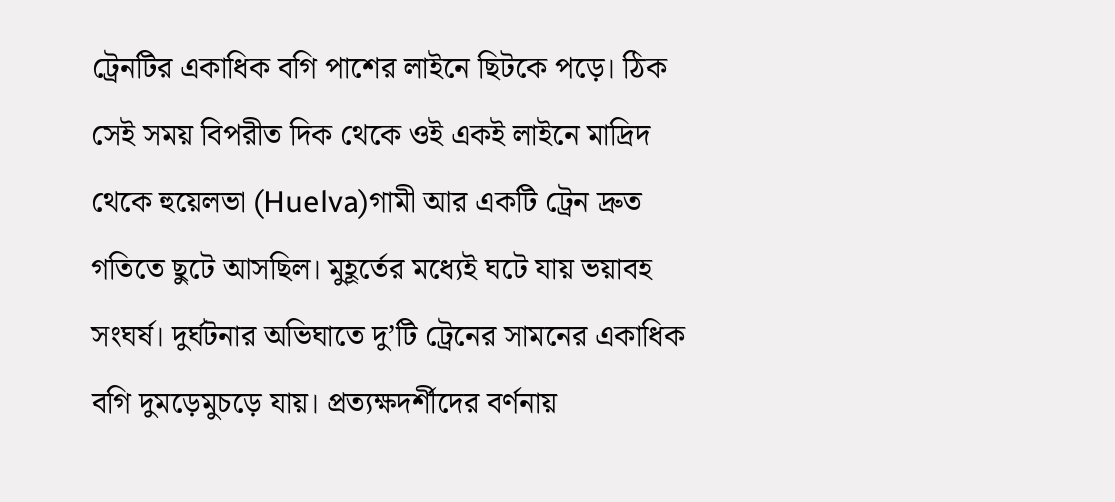ট্রেনটির একাধিক বগি পাশের লাইনে ছিটকে পড়ে। ঠিক সেই সময় বিপরীত দিক থেকে ওই একই লাইনে মাদ্রিদ থেকে হুয়েলভা (Huelva)গামী আর একটি ট্রেন দ্রুত গতিতে ছুটে আসছিল। মুহূর্তের মধ্যেই ঘটে যায় ভয়াবহ সংঘর্ষ। দুর্ঘটনার অভিঘাতে দু’টি ট্রেনের সামনের একাধিক বগি দুমড়েমুচড়ে যায়। প্রত্যক্ষদর্শীদের বর্ণনায়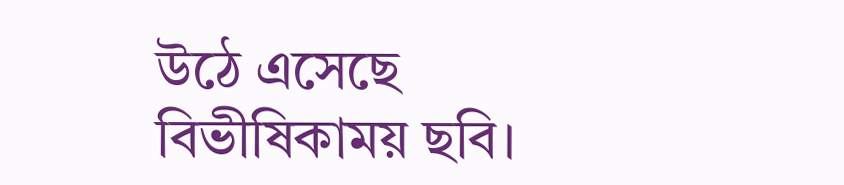উঠে এসেছে বিভীষিকাময় ছবি।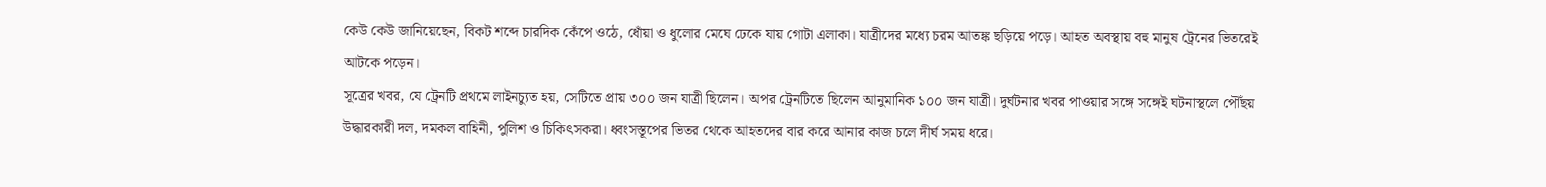কেউ কেউ জানিয়েছেন, বিকট শব্দে চারদিক কেঁপে ওঠে, ধোঁয়া ও ধুলোর মেঘে ঢেকে যায় গোটা এলাকা। যাত্রীদের মধ্যে চরম আতঙ্ক ছড়িয়ে পড়ে। আহত অবস্থায় বহু মানুষ ট্রেনের ভিতরেই আটকে পড়েন।
সূত্রের খবর, যে ট্রেনটি প্রথমে লাইনচ্যুত হয়, সেটিতে প্রায় ৩০০ জন যাত্রী ছিলেন। অপর ট্রেনটিতে ছিলেন আনুমানিক ১০০ জন যাত্রী। দুর্ঘটনার খবর পাওয়ার সঙ্গে সঙ্গেই ঘটনাস্থলে পৌঁছয় উদ্ধারকারী দল, দমকল বাহিনী, পুলিশ ও চিকিৎসকরা। ধ্বংসস্তূপের ভিতর থেকে আহতদের বার করে আনার কাজ চলে দীর্ঘ সময় ধরে।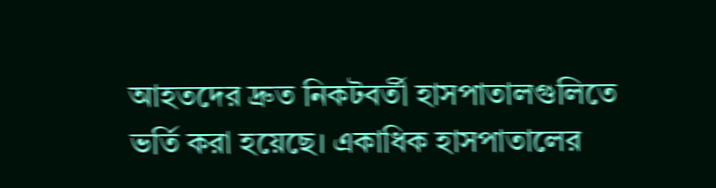আহতদের দ্রুত নিকটবর্তী হাসপাতালগুলিতে ভর্তি করা হয়েছে। একাধিক হাসপাতালের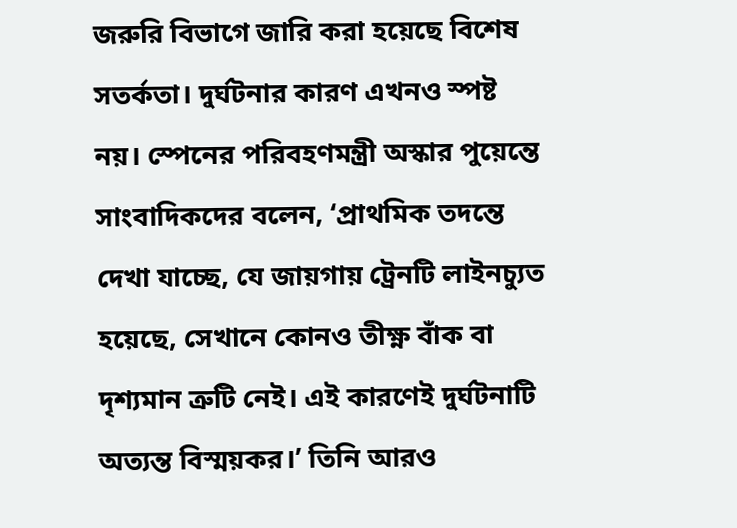জরুরি বিভাগে জারি করা হয়েছে বিশেষ সতর্কতা। দুর্ঘটনার কারণ এখনও স্পষ্ট নয়। স্পেনের পরিবহণমন্ত্রী অস্কার পুয়েন্তে সাংবাদিকদের বলেন, ‘প্রাথমিক তদন্তে দেখা যাচ্ছে, যে জায়গায় ট্রেনটি লাইনচ্যুত হয়েছে, সেখানে কোনও তীক্ষ্ণ বাঁক বা দৃশ্যমান ত্রুটি নেই। এই কারণেই দুর্ঘটনাটি অত্যন্ত বিস্ময়কর।’ তিনি আরও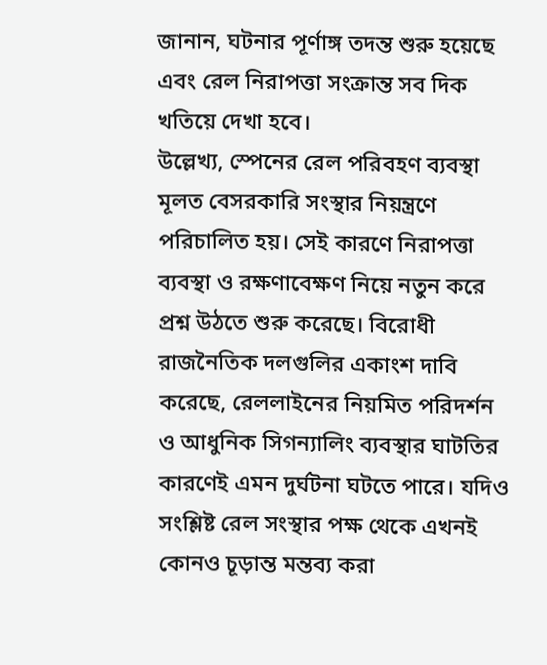জানান, ঘটনার পূর্ণাঙ্গ তদন্ত শুরু হয়েছে এবং রেল নিরাপত্তা সংক্রান্ত সব দিক খতিয়ে দেখা হবে।
উল্লেখ্য, স্পেনের রেল পরিবহণ ব্যবস্থা মূলত বেসরকারি সংস্থার নিয়ন্ত্রণে পরিচালিত হয়। সেই কারণে নিরাপত্তা ব্যবস্থা ও রক্ষণাবেক্ষণ নিয়ে নতুন করে প্রশ্ন উঠতে শুরু করেছে। বিরোধী রাজনৈতিক দলগুলির একাংশ দাবি করেছে, রেললাইনের নিয়মিত পরিদর্শন ও আধুনিক সিগন্যালিং ব্যবস্থার ঘাটতির কারণেই এমন দুর্ঘটনা ঘটতে পারে। যদিও সংশ্লিষ্ট রেল সংস্থার পক্ষ থেকে এখনই কোনও চূড়ান্ত মন্তব্য করা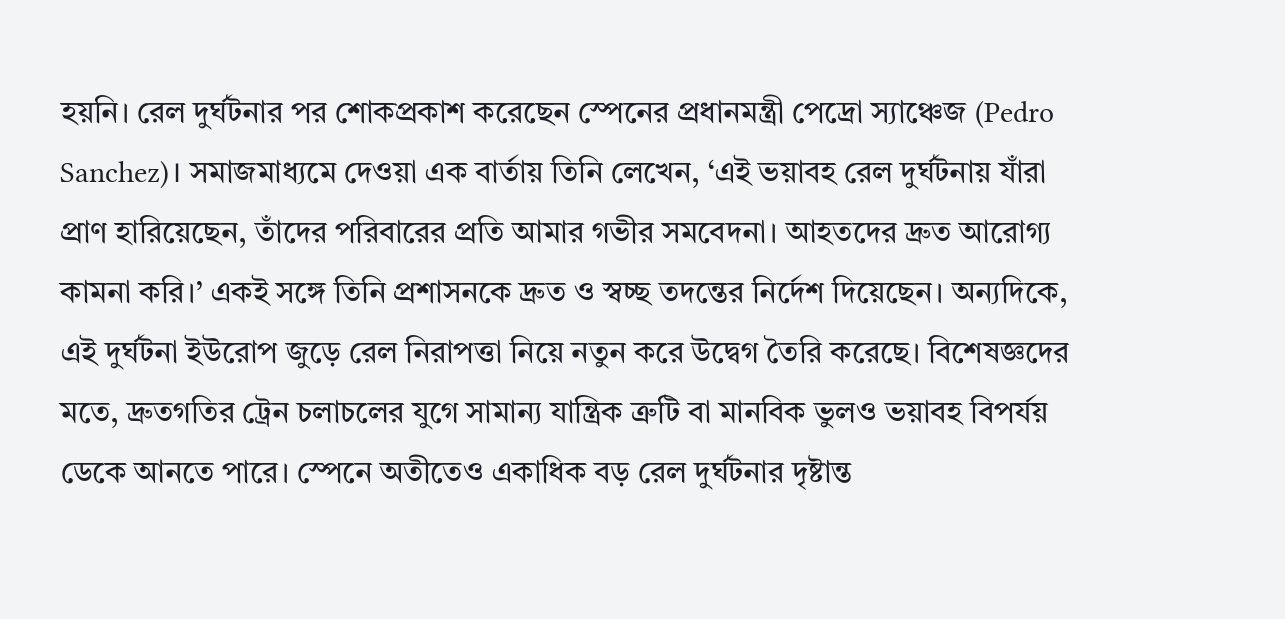হয়নি। রেল দুর্ঘটনার পর শোকপ্রকাশ করেছেন স্পেনের প্রধানমন্ত্রী পেদ্রো স্যাঞ্চেজ (Pedro Sanchez)। সমাজমাধ্যমে দেওয়া এক বার্তায় তিনি লেখেন, ‘এই ভয়াবহ রেল দুর্ঘটনায় যাঁরা প্রাণ হারিয়েছেন, তাঁদের পরিবারের প্রতি আমার গভীর সমবেদনা। আহতদের দ্রুত আরোগ্য কামনা করি।’ একই সঙ্গে তিনি প্রশাসনকে দ্রুত ও স্বচ্ছ তদন্তের নির্দেশ দিয়েছেন। অন্যদিকে, এই দুর্ঘটনা ইউরোপ জুড়ে রেল নিরাপত্তা নিয়ে নতুন করে উদ্বেগ তৈরি করেছে। বিশেষজ্ঞদের মতে, দ্রুতগতির ট্রেন চলাচলের যুগে সামান্য যান্ত্রিক ত্রুটি বা মানবিক ভুলও ভয়াবহ বিপর্যয় ডেকে আনতে পারে। স্পেনে অতীতেও একাধিক বড় রেল দুর্ঘটনার দৃষ্টান্ত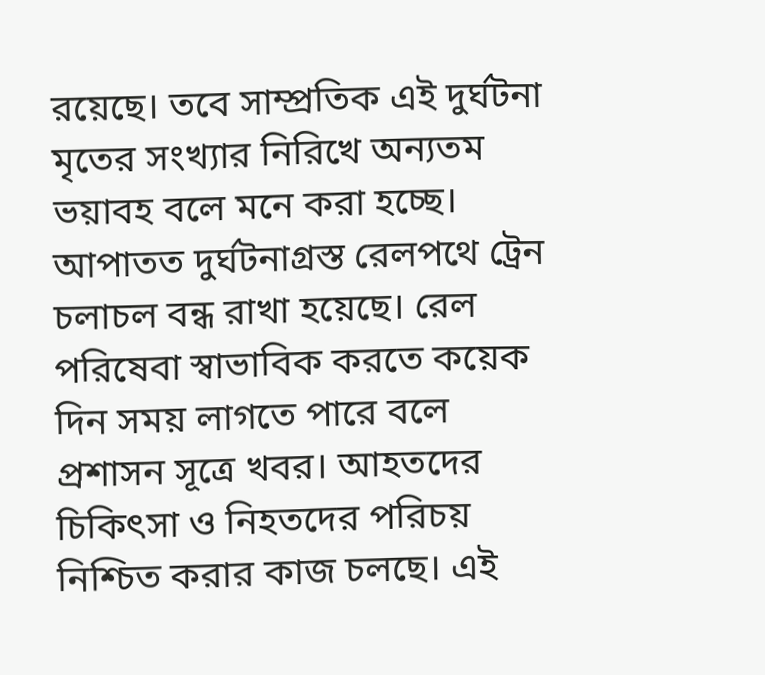রয়েছে। তবে সাম্প্রতিক এই দুর্ঘটনা মৃতের সংখ্যার নিরিখে অন্যতম ভয়াবহ বলে মনে করা হচ্ছে।
আপাতত দুর্ঘটনাগ্রস্ত রেলপথে ট্রেন চলাচল বন্ধ রাখা হয়েছে। রেল পরিষেবা স্বাভাবিক করতে কয়েক দিন সময় লাগতে পারে বলে প্রশাসন সূত্রে খবর। আহতদের চিকিৎসা ও নিহতদের পরিচয় নিশ্চিত করার কাজ চলছে। এই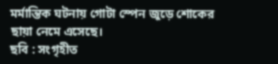মর্মান্তিক ঘটনায় গোটা স্পেন জুড়ে শোকের ছায়া নেমে এসেছে।
ছবি : সংগৃহীত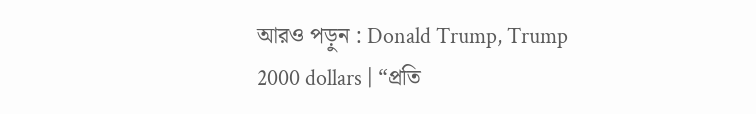আরও পড়ুন : Donald Trump, Trump 2000 dollars | “প্রতি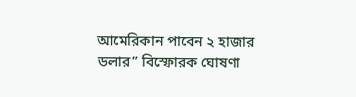আমেরিকান পাবেন ২ হাজার ডলার” বিস্ফোরক ঘোষণা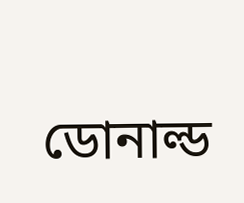ডোনাল্ড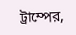ট্রাম্পের,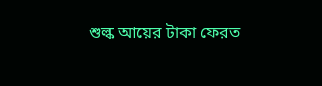শুল্ক আয়ের টাকা ফেরত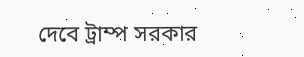দেবে ট্রাম্প সরকার